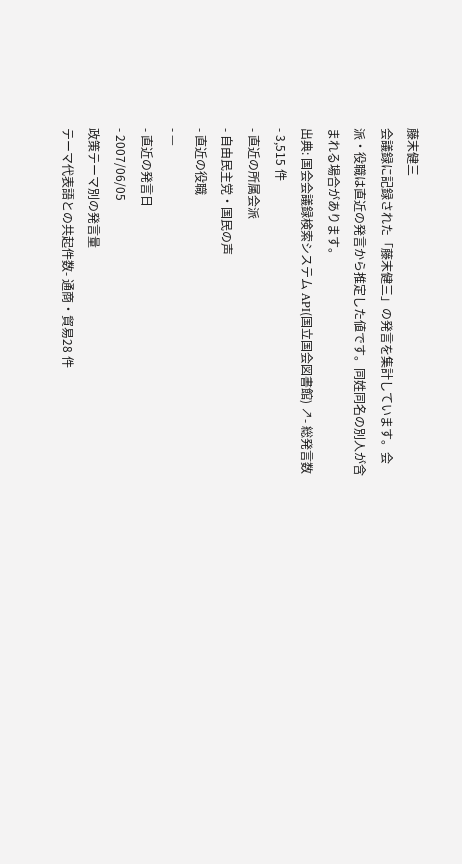藤末健三
会議録に記録された「藤末健三」の発言を集計しています。会派・役職は直近の発言から推定した値です。同姓同名の別人が含まれる場合があります。
出典: 国会会議録検索システム API(国立国会図書館) ↗- 総発言数
- 3,515 件
- 直近の所属会派
- 自由民主党・国民の声
- 直近の役職
- —
- 直近の発言日
- 2007/06/05
政策テーマ別の発言量
テーマ代表語との共起件数- 通商・貿易28 件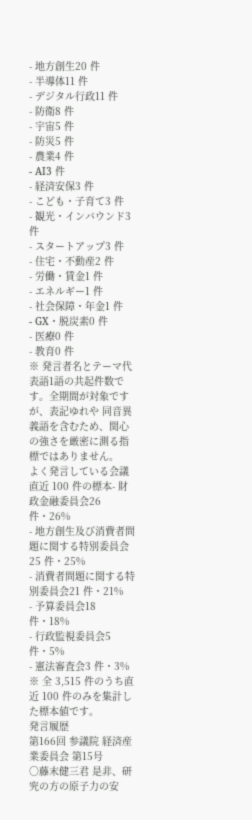- 地方創生20 件
- 半導体11 件
- デジタル行政11 件
- 防衛8 件
- 宇宙5 件
- 防災5 件
- 農業4 件
- AI3 件
- 経済安保3 件
- こども・子育て3 件
- 観光・インバウンド3 件
- スタートアップ3 件
- 住宅・不動産2 件
- 労働・賃金1 件
- エネルギー1 件
- 社会保障・年金1 件
- GX・脱炭素0 件
- 医療0 件
- 教育0 件
※ 発言者名とテーマ代表語1語の共起件数です。全期間が対象ですが、表記ゆれや 同音異義語を含むため、関心の強さを厳密に測る指標ではありません。
よく発言している会議
直近 100 件の標本- 財政金融委員会26 件・26%
- 地方創生及び消費者問題に関する特別委員会25 件・25%
- 消費者問題に関する特別委員会21 件・21%
- 予算委員会18 件・18%
- 行政監視委員会5 件・5%
- 憲法審査会3 件・3%
※ 全 3,515 件のうち直近 100 件のみを集計した標本値です。
発言履歴
第166回 参議院 経済産業委員会 第15号
○藤末健三君 是非、研究の方の原子力の安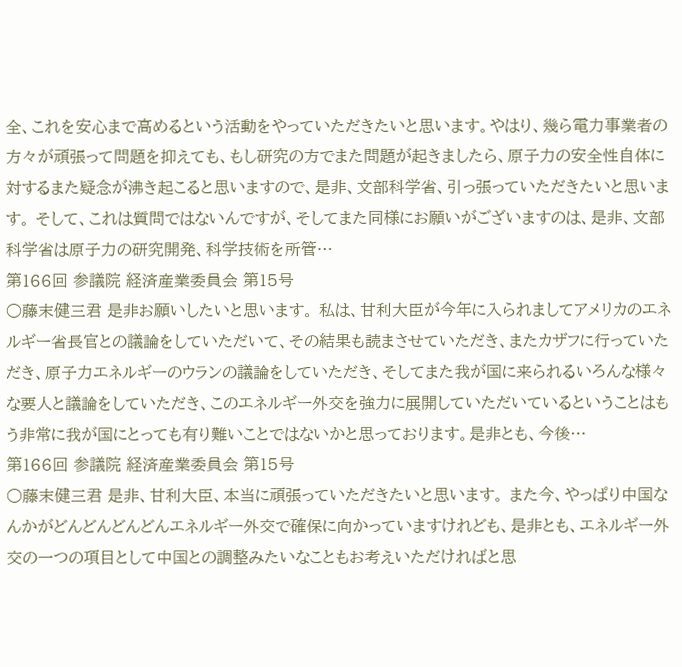全、これを安心まで高めるという活動をやっていただきたいと思います。やはり、幾ら電力事業者の方々が頑張って問題を抑えても、もし研究の方でまた問題が起きましたら、原子力の安全性自体に対するまた疑念が沸き起こると思いますので、是非、文部科学省、引っ張っていただきたいと思います。 そして、これは質問ではないんですが、そしてまた同様にお願いがございますのは、是非、文部科学省は原子力の研究開発、科学技術を所管…
第166回 参議院 経済産業委員会 第15号
○藤末健三君 是非お願いしたいと思います。 私は、甘利大臣が今年に入られましてアメリカのエネルギー省長官との議論をしていただいて、その結果も読まさせていただき、またカザフに行っていただき、原子力エネルギーのウランの議論をしていただき、そしてまた我が国に来られるいろんな様々な要人と議論をしていただき、このエネルギー外交を強力に展開していただいているということはもう非常に我が国にとっても有り難いことではないかと思っております。是非とも、今後…
第166回 参議院 経済産業委員会 第15号
○藤末健三君 是非、甘利大臣、本当に頑張っていただきたいと思います。 また今、やっぱり中国なんかがどんどんどんどんエネルギー外交で確保に向かっていますけれども、是非とも、エネルギー外交の一つの項目として中国との調整みたいなこともお考えいただければと思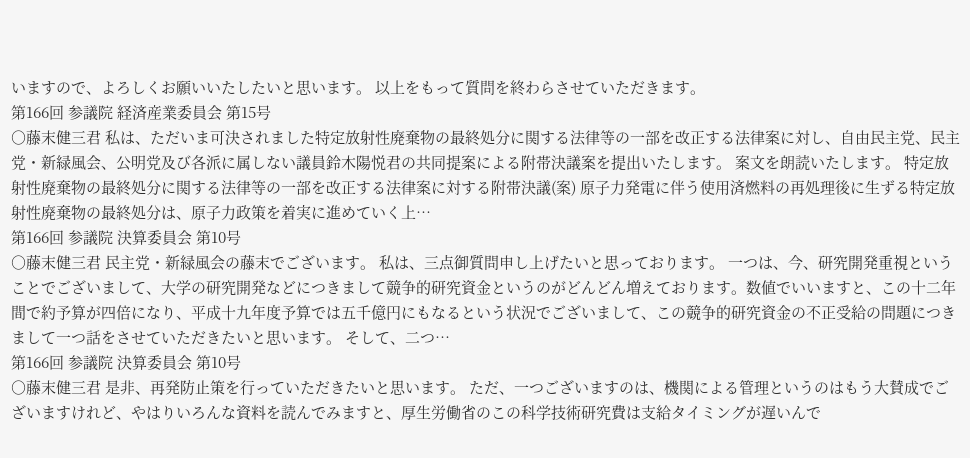いますので、よろしくお願いいたしたいと思います。 以上をもって質問を終わらさせていただきます。
第166回 参議院 経済産業委員会 第15号
○藤末健三君 私は、ただいま可決されました特定放射性廃棄物の最終処分に関する法律等の一部を改正する法律案に対し、自由民主党、民主党・新緑風会、公明党及び各派に属しない議員鈴木陽悦君の共同提案による附帯決議案を提出いたします。 案文を朗読いたします。 特定放射性廃棄物の最終処分に関する法律等の一部を改正する法律案に対する附帯決議(案) 原子力発電に伴う使用済燃料の再処理後に生ずる特定放射性廃棄物の最終処分は、原子力政策を着実に進めていく上…
第166回 参議院 決算委員会 第10号
○藤末健三君 民主党・新緑風会の藤末でございます。 私は、三点御質問申し上げたいと思っております。 一つは、今、研究開発重視ということでございまして、大学の研究開発などにつきまして競争的研究資金というのがどんどん増えております。数値でいいますと、この十二年間で約予算が四倍になり、平成十九年度予算では五千億円にもなるという状況でございまして、この競争的研究資金の不正受給の問題につきまして一つ話をさせていただきたいと思います。 そして、二つ…
第166回 参議院 決算委員会 第10号
○藤末健三君 是非、再発防止策を行っていただきたいと思います。 ただ、一つございますのは、機関による管理というのはもう大賛成でございますけれど、やはりいろんな資料を読んでみますと、厚生労働省のこの科学技術研究費は支給タイミングが遅いんで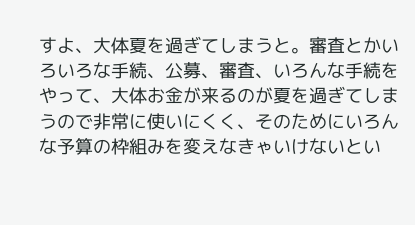すよ、大体夏を過ぎてしまうと。審査とかいろいろな手続、公募、審査、いろんな手続をやって、大体お金が来るのが夏を過ぎてしまうので非常に使いにくく、そのためにいろんな予算の枠組みを変えなきゃいけないとい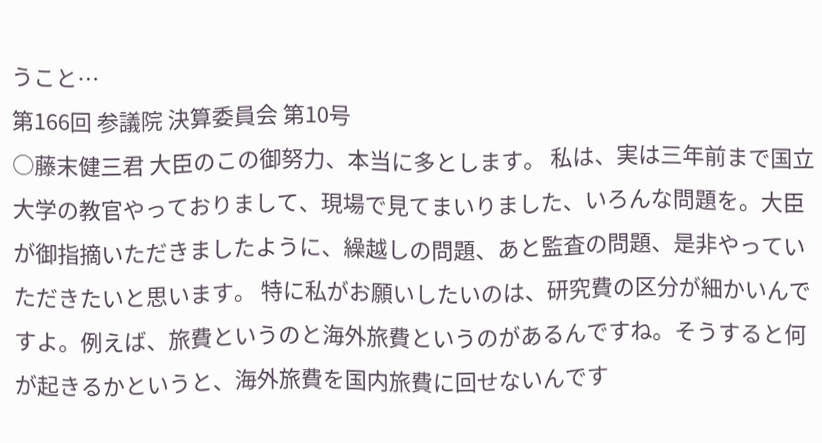うこと…
第166回 参議院 決算委員会 第10号
○藤末健三君 大臣のこの御努力、本当に多とします。 私は、実は三年前まで国立大学の教官やっておりまして、現場で見てまいりました、いろんな問題を。大臣が御指摘いただきましたように、繰越しの問題、あと監査の問題、是非やっていただきたいと思います。 特に私がお願いしたいのは、研究費の区分が細かいんですよ。例えば、旅費というのと海外旅費というのがあるんですね。そうすると何が起きるかというと、海外旅費を国内旅費に回せないんです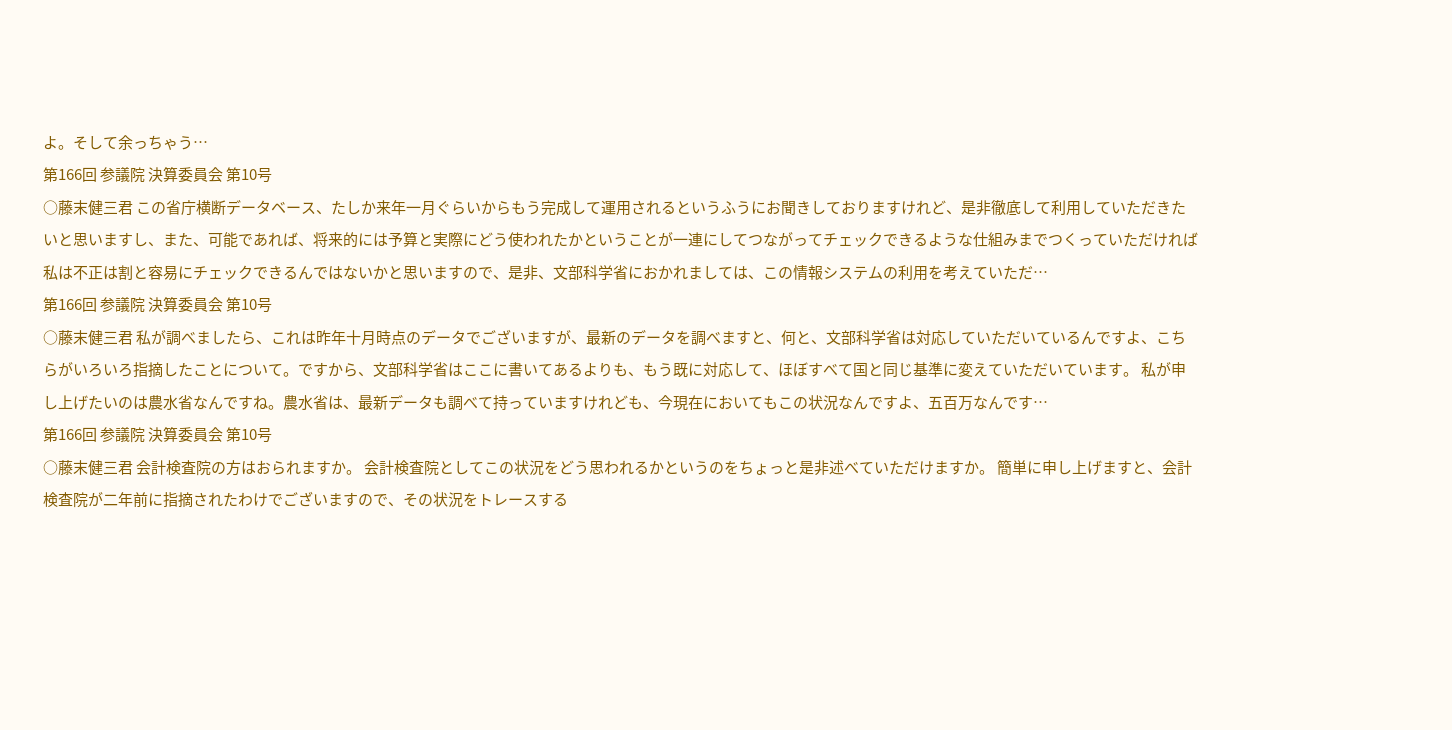よ。そして余っちゃう…
第166回 参議院 決算委員会 第10号
○藤末健三君 この省庁横断データベース、たしか来年一月ぐらいからもう完成して運用されるというふうにお聞きしておりますけれど、是非徹底して利用していただきたいと思いますし、また、可能であれば、将来的には予算と実際にどう使われたかということが一連にしてつながってチェックできるような仕組みまでつくっていただければ私は不正は割と容易にチェックできるんではないかと思いますので、是非、文部科学省におかれましては、この情報システムの利用を考えていただ…
第166回 参議院 決算委員会 第10号
○藤末健三君 私が調べましたら、これは昨年十月時点のデータでございますが、最新のデータを調べますと、何と、文部科学省は対応していただいているんですよ、こちらがいろいろ指摘したことについて。ですから、文部科学省はここに書いてあるよりも、もう既に対応して、ほぼすべて国と同じ基準に変えていただいています。 私が申し上げたいのは農水省なんですね。農水省は、最新データも調べて持っていますけれども、今現在においてもこの状況なんですよ、五百万なんです…
第166回 参議院 決算委員会 第10号
○藤末健三君 会計検査院の方はおられますか。 会計検査院としてこの状況をどう思われるかというのをちょっと是非述べていただけますか。 簡単に申し上げますと、会計検査院が二年前に指摘されたわけでございますので、その状況をトレースする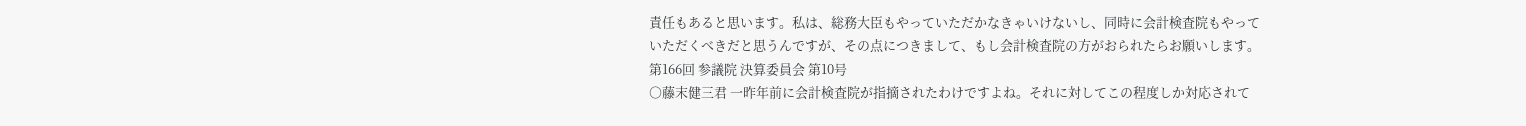責任もあると思います。私は、総務大臣もやっていただかなきゃいけないし、同時に会計検査院もやっていただくべきだと思うんですが、その点につきまして、もし会計検査院の方がおられたらお願いします。
第166回 参議院 決算委員会 第10号
○藤末健三君 一昨年前に会計検査院が指摘されたわけですよね。それに対してこの程度しか対応されて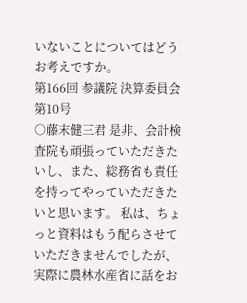いないことについてはどうお考えですか。
第166回 参議院 決算委員会 第10号
○藤末健三君 是非、会計検査院も頑張っていただきたいし、また、総務省も責任を持ってやっていただきたいと思います。 私は、ちょっと資料はもう配らさせていただきませんでしたが、実際に農林水産省に話をお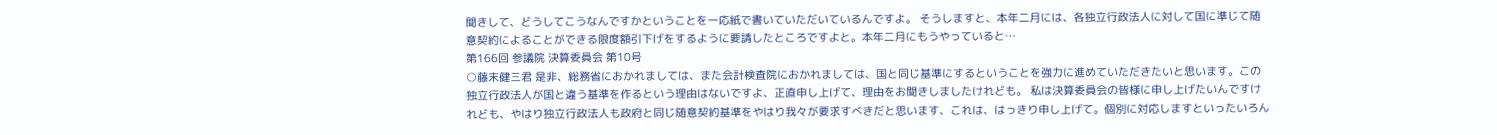聞きして、どうしてこうなんですかということを一応紙で書いていただいているんですよ。 そうしますと、本年二月には、各独立行政法人に対して国に準じて随意契約によることができる限度額引下げをするように要請したところですよと。本年二月にもうやっていると…
第166回 参議院 決算委員会 第10号
○藤末健三君 是非、総務省におかれましては、また会計検査院におかれましては、国と同じ基準にするということを強力に進めていただきたいと思います。この独立行政法人が国と違う基準を作るという理由はないですよ、正直申し上げて、理由をお聞きしましたけれども。 私は決算委員会の皆様に申し上げたいんですけれども、やはり独立行政法人も政府と同じ随意契約基準をやはり我々が要求すべきだと思います、これは、はっきり申し上げて。個別に対応しますといったいろん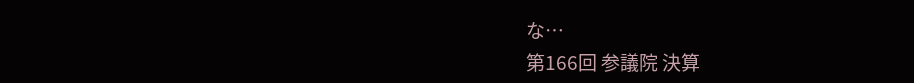な…
第166回 参議院 決算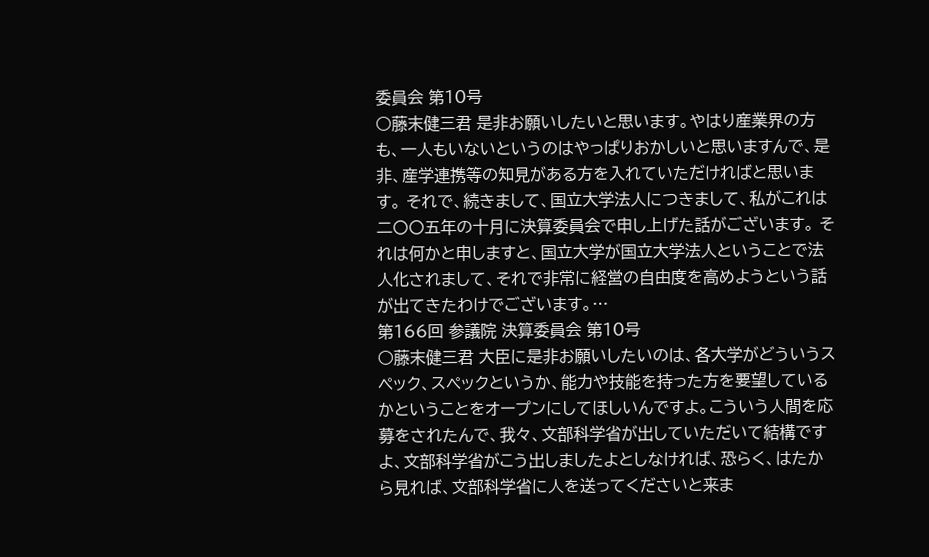委員会 第10号
○藤末健三君 是非お願いしたいと思います。やはり産業界の方も、一人もいないというのはやっぱりおかしいと思いますんで、是非、産学連携等の知見がある方を入れていただければと思います。 それで、続きまして、国立大学法人につきまして、私がこれは二〇〇五年の十月に決算委員会で申し上げた話がございます。 それは何かと申しますと、国立大学が国立大学法人ということで法人化されまして、それで非常に経営の自由度を高めようという話が出てきたわけでございます。…
第166回 参議院 決算委員会 第10号
○藤末健三君 大臣に是非お願いしたいのは、各大学がどういうスペック、スペックというか、能力や技能を持った方を要望しているかということをオープンにしてほしいんですよ。こういう人間を応募をされたんで、我々、文部科学省が出していただいて結構ですよ、文部科学省がこう出しましたよとしなければ、恐らく、はたから見れば、文部科学省に人を送ってくださいと来ま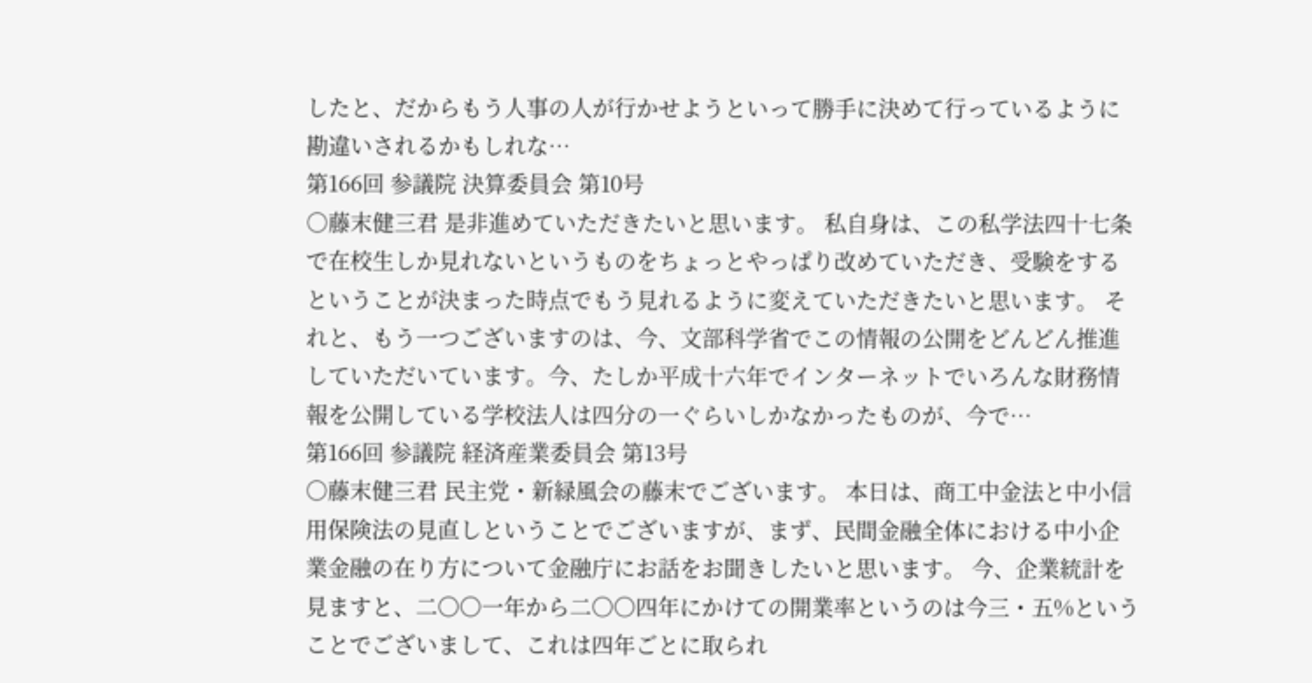したと、だからもう人事の人が行かせようといって勝手に決めて行っているように勘違いされるかもしれな…
第166回 参議院 決算委員会 第10号
○藤末健三君 是非進めていただきたいと思います。 私自身は、この私学法四十七条で在校生しか見れないというものをちょっとやっぱり改めていただき、受験をするということが決まった時点でもう見れるように変えていただきたいと思います。 それと、もう一つございますのは、今、文部科学省でこの情報の公開をどんどん推進していただいています。今、たしか平成十六年でインターネットでいろんな財務情報を公開している学校法人は四分の一ぐらいしかなかったものが、今で…
第166回 参議院 経済産業委員会 第13号
○藤末健三君 民主党・新緑風会の藤末でございます。 本日は、商工中金法と中小信用保険法の見直しということでございますが、まず、民間金融全体における中小企業金融の在り方について金融庁にお話をお聞きしたいと思います。 今、企業統計を見ますと、二〇〇一年から二〇〇四年にかけての開業率というのは今三・五%ということでございまして、これは四年ごとに取られ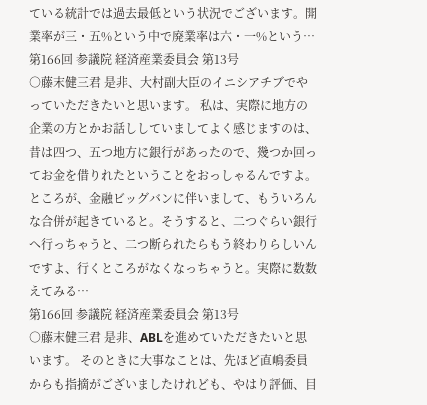ている統計では過去最低という状況でございます。開業率が三・五%という中で廃業率は六・一%という…
第166回 参議院 経済産業委員会 第13号
○藤末健三君 是非、大村副大臣のイニシアチブでやっていただきたいと思います。 私は、実際に地方の企業の方とかお話ししていましてよく感じますのは、昔は四つ、五つ地方に銀行があったので、幾つか回ってお金を借りれたということをおっしゃるんですよ。ところが、金融ビッグバンに伴いまして、もういろんな合併が起きていると。そうすると、二つぐらい銀行へ行っちゃうと、二つ断られたらもう終わりらしいんですよ、行くところがなくなっちゃうと。実際に数数えてみる…
第166回 参議院 経済産業委員会 第13号
○藤末健三君 是非、ABLを進めていただきたいと思います。 そのときに大事なことは、先ほど直嶋委員からも指摘がございましたけれども、やはり評価、目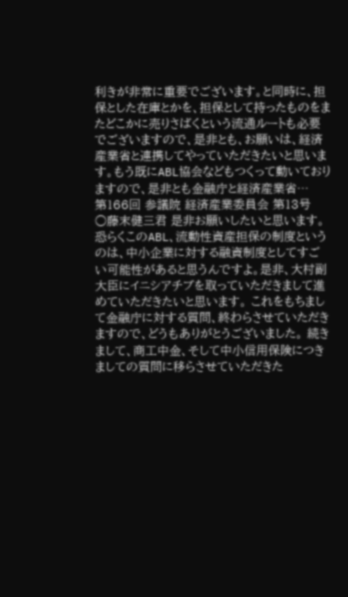利きが非常に重要でございます。と同時に、担保とした在庫とかを、担保として持ったものをまたどこかに売りさばくという流通ルートも必要でございますので、是非とも、お願いは、経済産業省と連携してやっていただきたいと思います。もう既にABL協会などもつくって動いておりますので、是非とも金融庁と経済産業省…
第166回 参議院 経済産業委員会 第13号
○藤末健三君 是非お願いしたいと思います。恐らくこのABL、流動性資産担保の制度というのは、中小企業に対する融資制度としてすごい可能性があると思うんですよ。是非、大村副大臣にイニシアチブを取っていただきまして進めていただきたいと思います。 これをもちまして金融庁に対する質問、終わらさせていただきますので、どうもありがとうございました。 続きまして、商工中金、そして中小信用保険につきましての質問に移らさせていただきた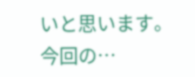いと思います。 今回の…